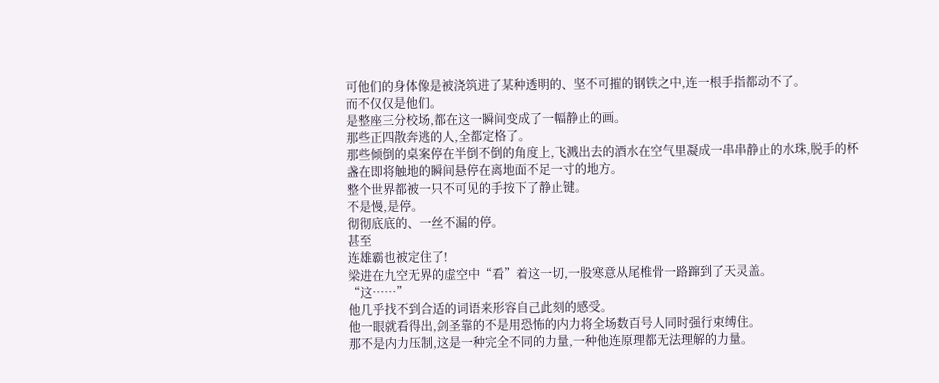可他们的身体像是被浇筑进了某种透明的、坚不可摧的钢铁之中,连一根手指都动不了。
而不仅仅是他们。
是整座三分校场,都在这一瞬间变成了一幅静止的画。
那些正四散奔逃的人,全都定格了。
那些倾倒的桌案停在半倒不倒的角度上,飞溅出去的酒水在空气里凝成一串串静止的水珠,脱手的杯盏在即将触地的瞬间悬停在离地面不足一寸的地方。
整个世界都被一只不可见的手按下了静止键。
不是慢,是停。
彻彻底底的、一丝不漏的停。
甚至
连雄霸也被定住了!
梁进在九空无界的虚空中“看”着这一切,一股寒意从尾椎骨一路蹿到了天灵盖。
“这……”
他几乎找不到合适的词语来形容自己此刻的感受。
他一眼就看得出,剑圣靠的不是用恐怖的内力将全场数百号人同时强行束缚住。
那不是内力压制,这是一种完全不同的力量,一种他连原理都无法理解的力量。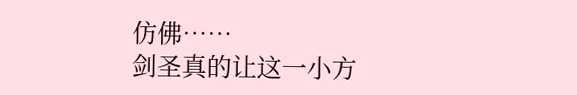仿佛……
剑圣真的让这一小方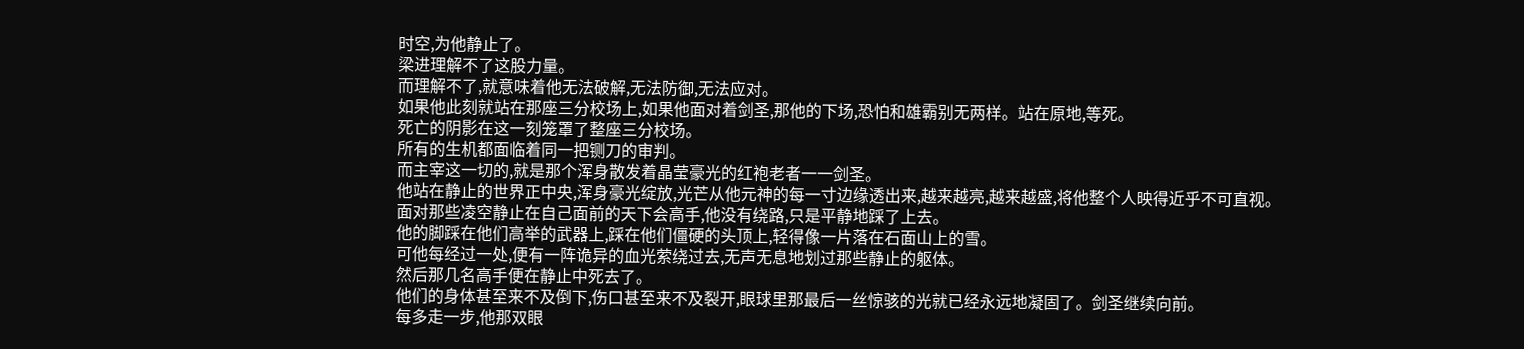时空,为他静止了。
梁进理解不了这股力量。
而理解不了,就意味着他无法破解,无法防御,无法应对。
如果他此刻就站在那座三分校场上,如果他面对着剑圣,那他的下场,恐怕和雄霸别无两样。站在原地,等死。
死亡的阴影在这一刻笼罩了整座三分校场。
所有的生机都面临着同一把铡刀的审判。
而主宰这一切的,就是那个浑身散发着晶莹豪光的红袍老者一一剑圣。
他站在静止的世界正中央,浑身豪光绽放,光芒从他元神的每一寸边缘透出来,越来越亮,越来越盛,将他整个人映得近乎不可直视。
面对那些凌空静止在自己面前的天下会高手,他没有绕路,只是平静地踩了上去。
他的脚踩在他们高举的武器上,踩在他们僵硬的头顶上,轻得像一片落在石面山上的雪。
可他每经过一处,便有一阵诡异的血光萦绕过去,无声无息地划过那些静止的躯体。
然后那几名高手便在静止中死去了。
他们的身体甚至来不及倒下,伤口甚至来不及裂开,眼球里那最后一丝惊骇的光就已经永远地凝固了。剑圣继续向前。
每多走一步,他那双眼